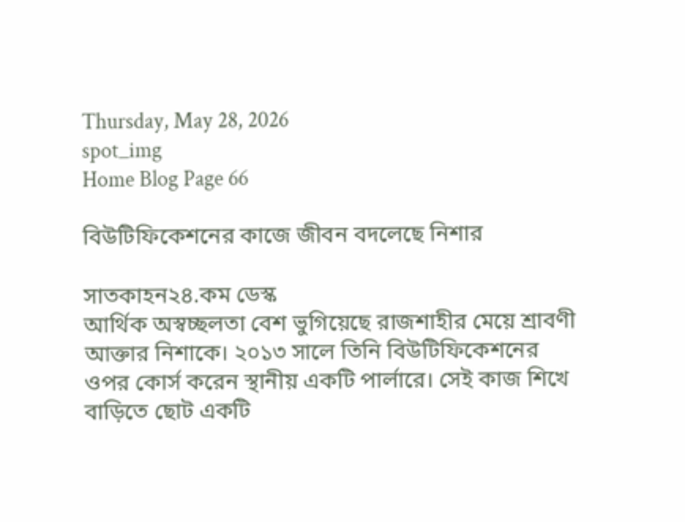Thursday, May 28, 2026
spot_img
Home Blog Page 66

বিউটিফিকেশনের কাজে জীবন বদলেছে নিশার

সাতকাহন২৪.কম ডেস্ক
আর্থিক অস্বচ্ছলতা বেশ ভুগিয়েছে রাজশাহীর মেয়ে শ্রাবণী আক্তার নিশাকে। ২০১৩ সালে তিনি বিউটিফিকেশনের ওপর কোর্স করেন স্থানীয় একটি পার্লারে। সেই কাজ শিখে বাড়িতে ছোট একটি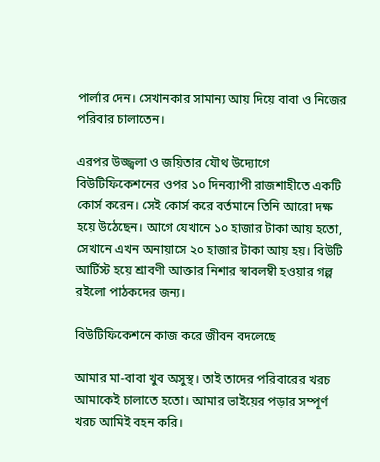পার্লার দেন। সেখানকার সামান্য আয় দিয়ে বাবা ও নিজের পরিবার চালাতেন।

এরপর উজ্জ্বলা ও জয়িতার যৌথ উদ্যোগে বিউটিফিকেশনের ওপর ১০ দিনব্যাপী রাজশাহীতে একটি কোর্স করেন। সেই কোর্স করে বর্তমানে তিনি আরো দক্ষ হয়ে উঠেছেন। আগে যেখানে ১০ হাজার টাকা আয় হতো, সেখানে এখন অনায়াসে ২০ হাজার টাকা আয় হয়। বিউটি আর্টিস্ট হয়ে শ্রাবণী আক্তার নিশার স্বাবলম্বী হওয়ার গল্প রইলো পাঠকদের জন্য।

বিউটিফিকেশনে কাজ করে জীবন বদলেছে

আমার মা-বাবা খুব অসুস্থ। তাই তাদের পরিবারের খরচ আমাকেই চালাতে হতো। আমার ভাইয়ের পড়ার সম্পূর্ণ খরচ আমিই বহন করি।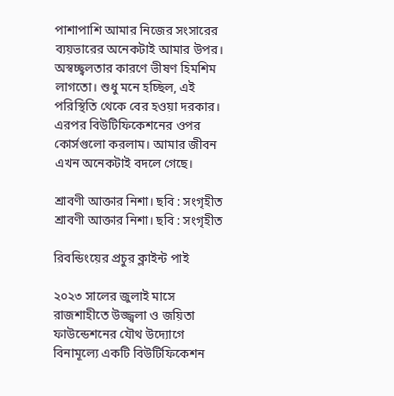পাশাপাশি আমার নিজের সংসারের ব্যয়ভারের অনেকটাই আমার উপর। অস্বচ্ছ্বলতার কারণে ভীষণ হিমশিম লাগতো। শুধু মনে হচ্ছিল, এই পরিস্থিতি থেকে বের হওয়া দরকার। এরপর বিউটিফিকেশনের ওপর কোর্সগুলো করলাম। আমার জীবন এখন অনেকটাই বদলে গেছে।

শ্রাবণী আক্তার নিশা। ছবি : সংগৃহীত
শ্রাবণী আক্তার নিশা। ছবি : সংগৃহীত

রিবন্ডিংয়ের প্রচুর ক্লাইন্ট পাই

২০২৩ সালের জুলাই মাসে রাজশাহীতে উজ্জ্বলা ও জয়িতা ফাউন্ডেশনের যৌথ উদ্যোগে বিনামূল্যে একটি বিউটিফিকেশন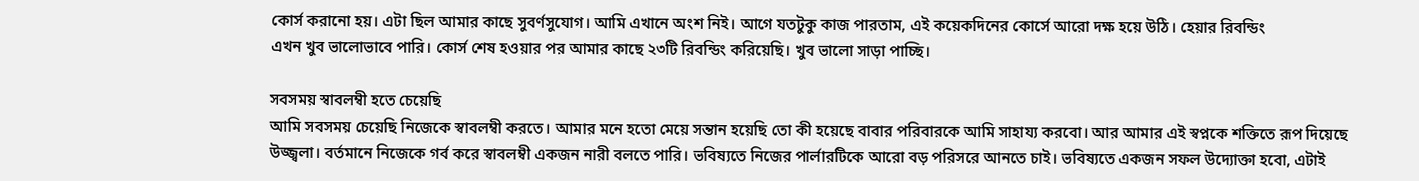কোর্স করানো হয়। এটা ছিল আমার কাছে সুবর্ণসুযোগ। আমি এখানে অংশ নিই। আগে যতটুকু কাজ পারতাম, এই কয়েকদিনের কোর্সে আরো দক্ষ হয়ে উঠি। হেয়ার রিবন্ডিং
এখন খুব ভালোভাবে পারি। কোর্স শেষ হওয়ার পর আমার কাছে ২৩টি রিবন্ডিং করিয়েছি। খুব ভালো সাড়া পাচ্ছি।

সবসময় স্বাবলম্বী হতে চেয়েছি
আমি সবসময় চেয়েছি নিজেকে স্বাবলম্বী করতে। আমার মনে হতো মেয়ে সন্তান হয়েছি তো কী হয়েছে বাবার পরিবারকে আমি সাহায্য করবো। আর আমার এই স্বপ্নকে শক্তিতে রূপ দিয়েছে উজ্জ্বলা। বর্তমানে নিজেকে গর্ব করে স্বাবলম্বী একজন নারী বলতে পারি। ভবিষ্যতে নিজের পার্লারটিকে আরো বড় পরিসরে আনতে চাই। ভবিষ্যতে একজন সফল উদ্যোক্তা হবো, এটাই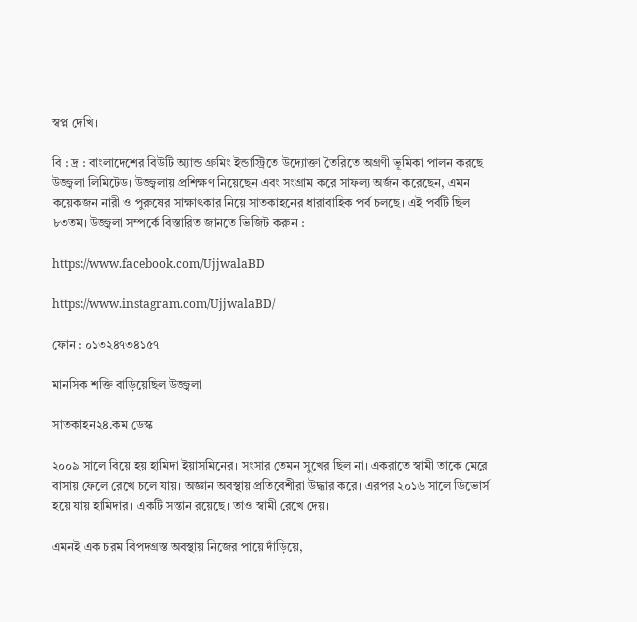স্বপ্ন দেখি।

বি : দ্র : বাংলাদেশের বিউটি অ্যান্ড গ্রুমিং ইন্ডাস্ট্রিতে উদ্যোক্তা তৈরিতে অগ্রণী ভূমিকা পালন করছে উজ্জ্বলা লিমিটেড। উজ্জ্বলায় প্রশিক্ষণ নিয়েছেন এবং সংগ্রাম করে সাফল্য অর্জন করেছেন, এমন কয়েকজন নারী ও পুরুষের সাক্ষাৎকার নিয়ে সাতকাহনের ধারাবাহিক পর্ব চলছে। এই পর্বটি ছিল ৮৩তম। উজ্জ্বলা সম্পর্কে বিস্তারিত জানতে ভিজিট করুন :

https://www.facebook.com/UjjwalaBD

https://www.instagram.com/UjjwalaBD/

ফোন : ০১৩২৪৭৩৪১৫৭

মানসিক শক্তি বাড়িয়েছিল উজ্জ্বলা

সাতকাহন২৪.কম ডেস্ক

২০০৯ সালে বিয়ে হয় হামিদা ইয়াসমিনের। সংসার তেমন সুখের ছিল না। একরাতে স্বামী তাকে মেরে বাসায় ফেলে রেখে চলে যায়। অজ্ঞান অবস্থায় প্রতিবেশীরা উদ্ধার করে। এরপর ২০১৬ সালে ডিভোর্স হয়ে যায় হামিদার। একটি সন্তান রয়েছে। তাও স্বামী রেখে দেয়।

এমনই এক চরম বিপদগ্রস্ত অবস্থায় নিজের পায়ে দাঁড়িয়ে,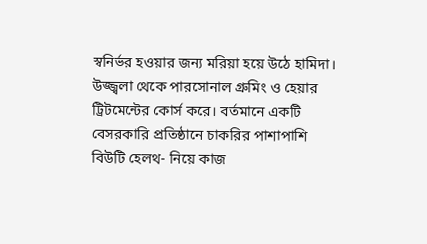স্বনির্ভর হওয়ার জন্য মরিয়া হয়ে উঠে হামিদা। উজ্জ্বলা থেকে পারসোনাল গ্রুমিং ও হেয়ার ট্রিটমেন্টের কোর্স করে। বর্তমানে একটি বেসরকারি প্রতিষ্ঠানে চাকরির পাশাপাশি বিউটি হেলথ- নিয়ে কাজ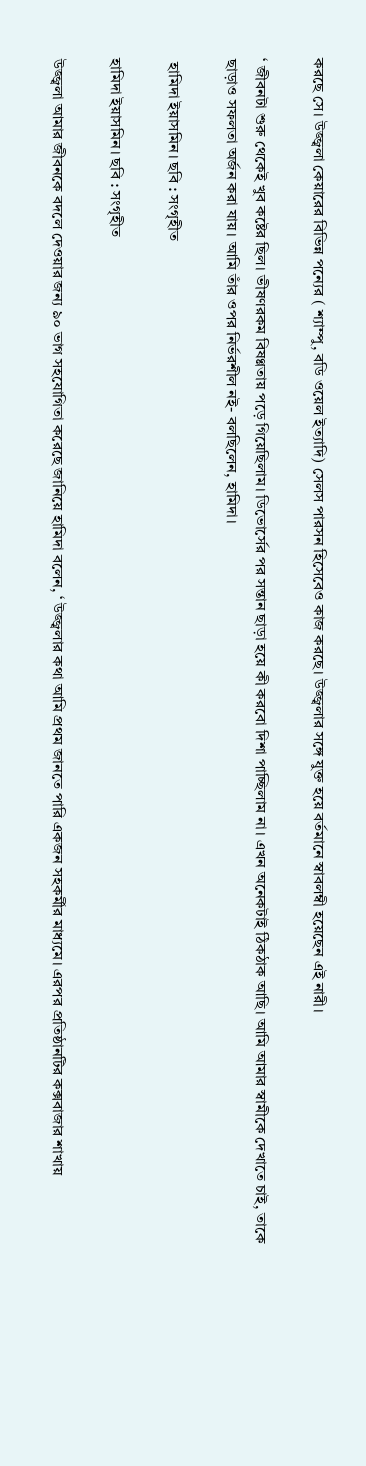করছে সে। উজ্জ্বলা কেয়ারের বিভিন্ন পন্যের ( শ্যাম্পু, বডি ওয়েল ইত্যাদি) সেলস পারসন হিসেবেও কাজ করছে। উজ্জ্বলার সঙ্গে যুক্ত হয়ে বর্তমানে স্বাবলম্বী হয়েছেন এই নারী।

‘ জীবনটা শুরু থেকেই খুব কষ্টের ছিল। ভীষণরকম বিষণ্ণতায় পড়ে গিয়েছিলাম। ডিভোর্সের পর সন্তান ছাড়া হয়ে কী করবো দিশা পাচ্ছিলাম না। এখন অনেকটাই ঠিকঠাক আছি। আমি আমার স্বামীকে দেখাতে চাই, তাকে ছাড়াও সফলতা অর্জন করা যায়। আমি তাঁর ওপর নির্ভরশীল নই- বলছিলেন, হামিদা।

 হামিদা ইয়াসমিন। ছবি : সংগৃহীত

হামিদা ইয়াসমিন। ছবি : সংগৃহীত

উজ্জ্বলা আমার জীবনকে বদলে দেওয়ার জন্য ৯০ ভাগ সহযোগিতা করেছে জানিয়ে হামিদা বলেন, ‘ উজ্জ্বলার কথা আমি প্রথম জানতে পারি একজন সহকর্মীর মাধ্যমে। এরপর প্রতিষ্ঠানটির কক্সবাজার শাখায়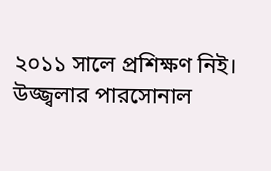২০১১ সালে প্রশিক্ষণ নিই। উজ্জ্বলার পারসোনাল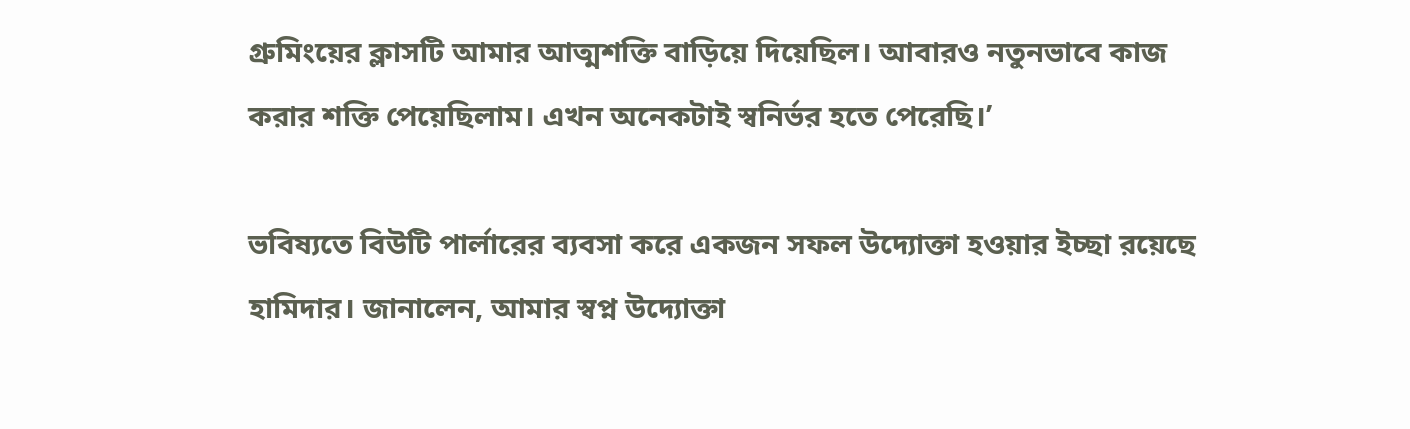গ্রুমিংয়ের ক্লাসটি আমার আত্মশক্তি বাড়িয়ে দিয়েছিল। আবারও নতুনভাবে কাজ করার শক্তি পেয়েছিলাম। এখন অনেকটাই স্বনির্ভর হতে পেরেছি।’

ভবিষ্যতে বিউটি পার্লারের ব্যবসা করে একজন সফল উদ্যোক্তা হওয়ার ইচ্ছা রয়েছে হামিদার। জানালেন, আমার স্বপ্ন উদ্যোক্তা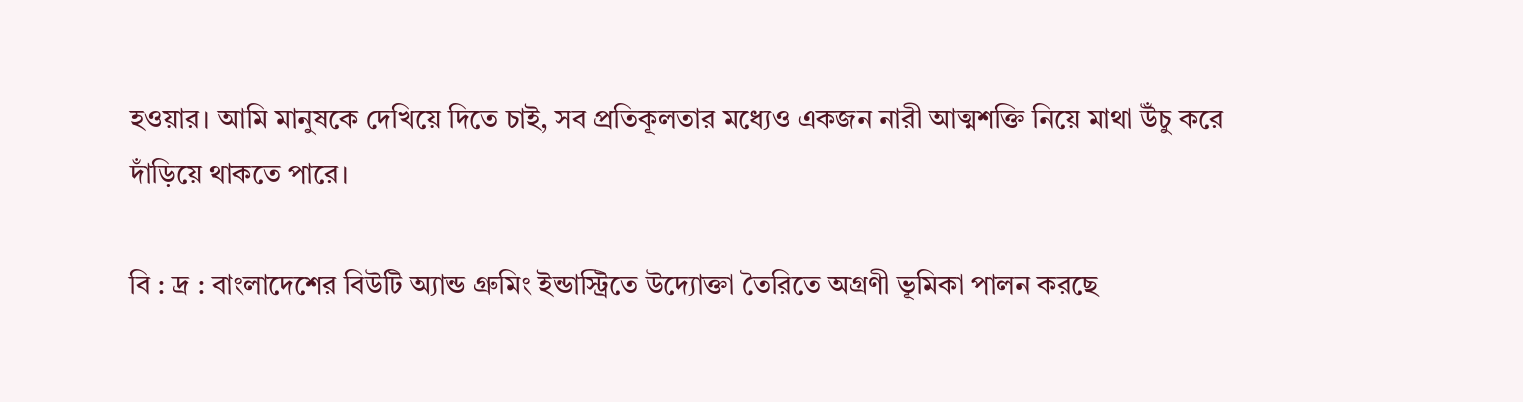হওয়ার। আমি মানুষকে দেখিয়ে দিতে চাই, সব প্রতিকূলতার মধ্যেও একজন নারী আত্মশক্তি নিয়ে মাথা উঁচু করে দাঁড়িয়ে থাকতে পারে।

বি : দ্র : বাংলাদেশের বিউটি অ্যান্ড গ্রুমিং ইন্ডাস্ট্রিতে উদ্যোক্তা তৈরিতে অগ্রণী ভূমিকা পালন করছে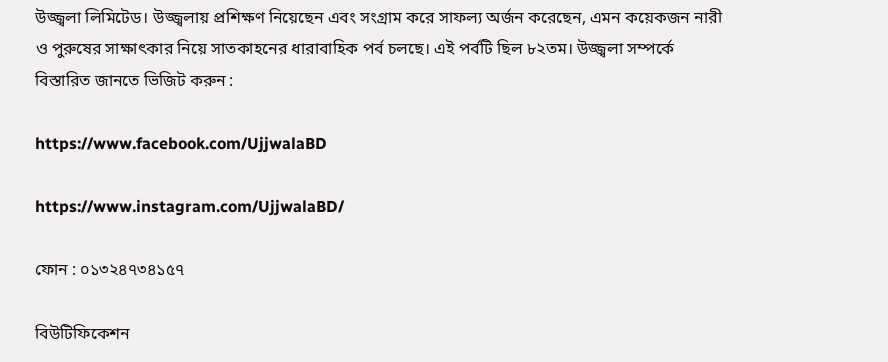উজ্জ্বলা লিমিটেড। উজ্জ্বলায় প্রশিক্ষণ নিয়েছেন এবং সংগ্রাম করে সাফল্য অর্জন করেছেন, এমন কয়েকজন নারী ও পুরুষের সাক্ষাৎকার নিয়ে সাতকাহনের ধারাবাহিক পর্ব চলছে। এই পর্বটি ছিল ৮২তম। উজ্জ্বলা সম্পর্কে বিস্তারিত জানতে ভিজিট করুন :

https://www.facebook.com/UjjwalaBD

https://www.instagram.com/UjjwalaBD/

ফোন : ০১৩২৪৭৩৪১৫৭

বিউটিফিকেশন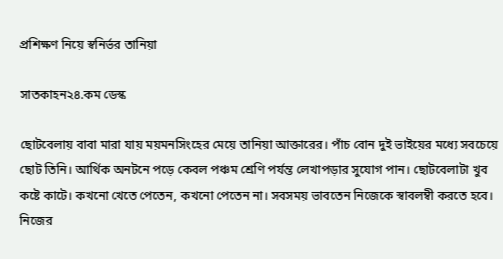প্রশিক্ষণ নিয়ে স্বনির্ভর তানিয়া

সাতকাহন২৪.কম ডেস্ক

ছোটবেলায় বাবা মারা যায় ময়মনসিংহের মেয়ে তানিয়া আক্তারের। পাঁচ বোন দুই ভাইয়ের মধ্যে সবচেয়ে ছোট তিনি। আর্থিক অনটনে পড়ে কেবল পঞ্চম শ্রেণি পর্যন্ত লেখাপড়ার সুযোগ পান। ছোটবেলাটা খুব কষ্টে কাটে। কখনো খেতে পেতেন, কখনো পেতেন না। সবসময় ভাবতেন নিজেকে স্বাবলম্বী করতে হবে। নিজের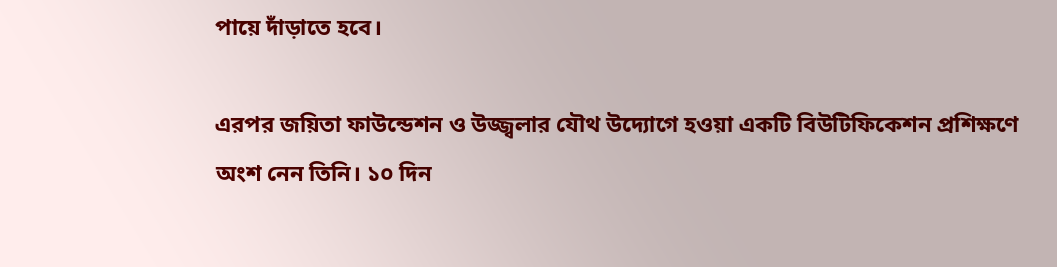পায়ে দাঁড়াতে হবে।

এরপর জয়িতা ফাউন্ডেশন ও উজ্জ্বলার যৌথ উদ্যোগে হওয়া একটি বিউটিফিকেশন প্রশিক্ষণে অংশ নেন তিনি। ১০ দিন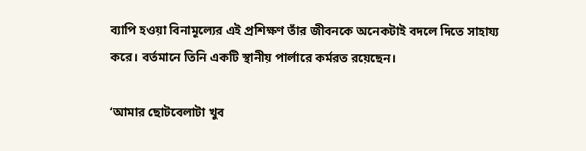ব্যাপি হওয়া বিনামূল্যের এই প্রশিক্ষণ তাঁর জীবনকে অনেকটাই বদলে দিতে সাহায্য করে। বর্তমানে তিনি একটি স্থানীয় পার্লারে কর্মরত রয়েছেন।

‘আমার ছোটবেলাটা খুব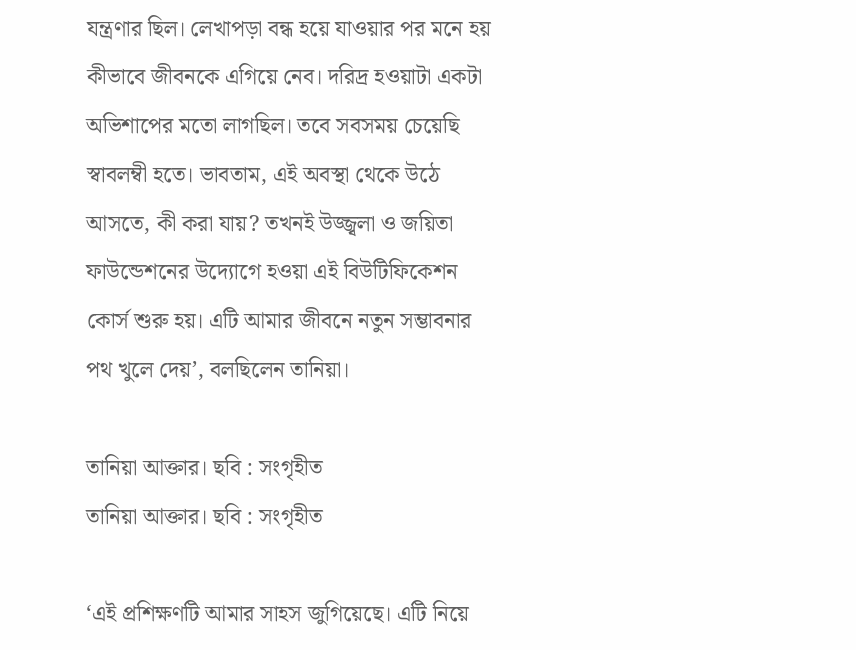যন্ত্রণার ছিল। লেখাপড়া বন্ধ হয়ে যাওয়ার পর মনে হয় কীভাবে জীবনকে এগিয়ে নেব। দরিদ্র হওয়াটা একটা অভিশাপের মতো লাগছিল। তবে সবসময় চেয়েছি স্বাবলম্বী হতে। ভাবতাম, এই অবস্থা থেকে উঠে আসতে, কী করা যায়? তখনই উজ্জ্বলা ও জয়িতা ফাউন্ডেশনের উদ্যোগে হওয়া এই বিউটিফিকেশন কোর্স শুরু হয়। এটি আমার জীবনে নতুন সম্ভাবনার পথ খুলে দেয়’, বলছিলেন তানিয়া।

তানিয়া আক্তার। ছবি : সংগৃহীত
তানিয়া আক্তার। ছবি : সংগৃহীত

‘এই প্রশিক্ষণটি আমার সাহস জুগিয়েছে। এটি নিয়ে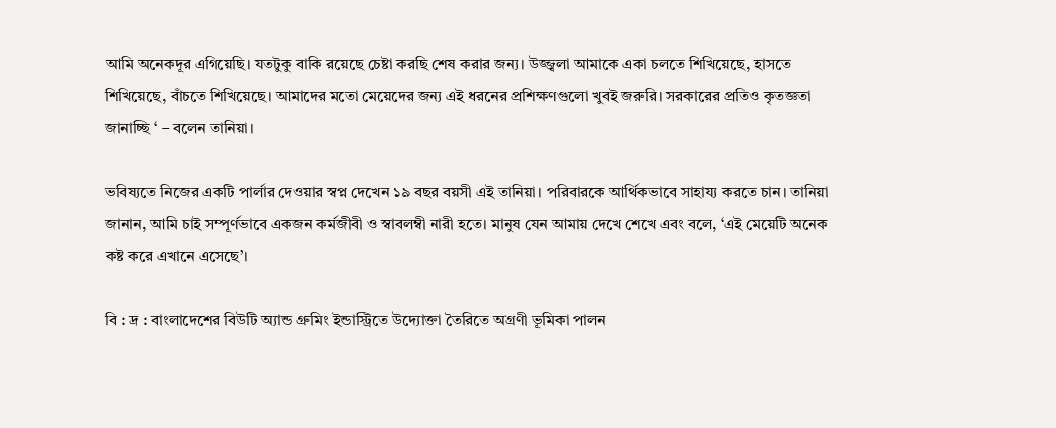আমি অনেকদূর এগিয়েছি। যতটুকু বাকি রয়েছে চেষ্টা করছি শেষ করার জন্য। উজ্জ্বলা আমাকে একা চলতে শিখিয়েছে, হাসতে শিখিয়েছে, বাঁচতে শিখিয়েছে। আমাদের মতো মেয়েদের জন্য এই ধরনের প্রশিক্ষণগুলো খুবই জরুরি। সরকারের প্রতিও কৃতজ্ঞতা জানাচ্ছি ‘ – বলেন তানিয়া।

ভবিষ্যতে নিজের একটি পার্লার দেওয়ার স্বপ্ন দেখেন ১৯ বছর বয়সী এই তানিয়া। পরিবারকে আর্থিকভাবে সাহায্য করতে চান। তানিয়া জানান, আমি চাই সম্পূর্ণভাবে একজন কর্মজীবী ও স্বাবলম্বী নারী হতে। মানুষ যেন আমায় দেখে শেখে এবং বলে, ‘এই মেয়েটি অনেক কষ্ট করে এখানে এসেছে’।

বি : দ্র : বাংলাদেশের বিউটি অ্যান্ড গ্রুমিং ইন্ডাস্ট্রিতে উদ্যোক্তা তৈরিতে অগ্রণী ভূমিকা পালন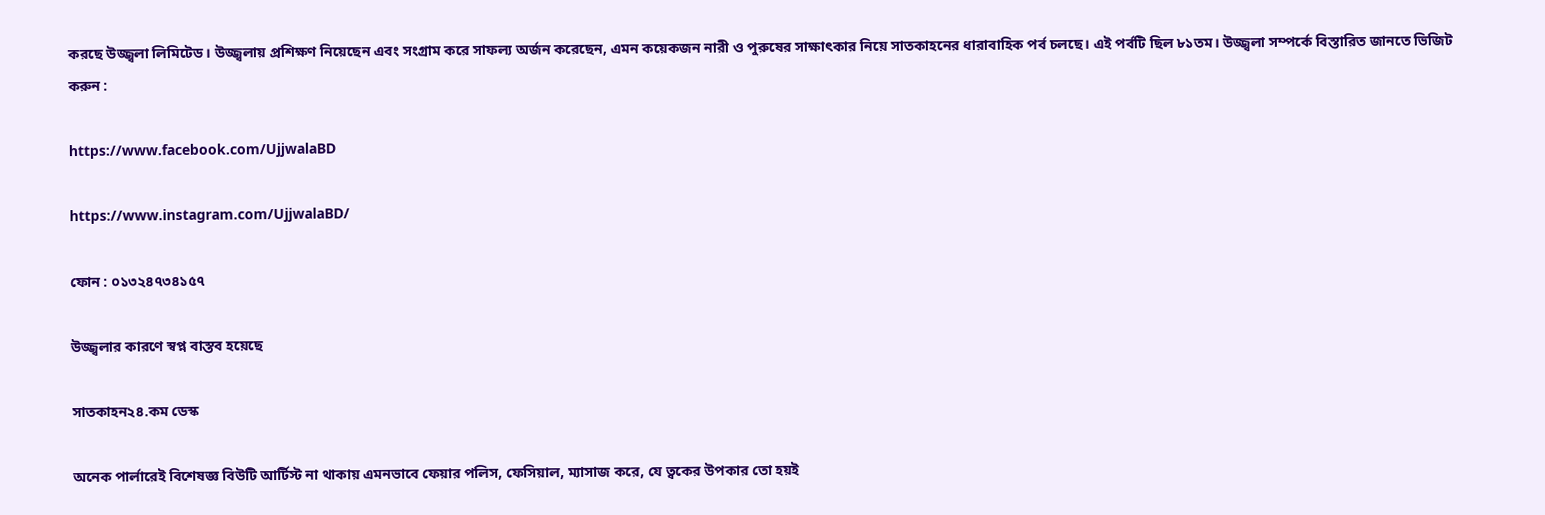করছে উজ্জ্বলা লিমিটেড। উজ্জ্বলায় প্রশিক্ষণ নিয়েছেন এবং সংগ্রাম করে সাফল্য অর্জন করেছেন, এমন কয়েকজন নারী ও পুরুষের সাক্ষাৎকার নিয়ে সাতকাহনের ধারাবাহিক পর্ব চলছে। এই পর্বটি ছিল ৮১তম। উজ্জ্বলা সম্পর্কে বিস্তারিত জানতে ভিজিট করুন :

https://www.facebook.com/UjjwalaBD

https://www.instagram.com/UjjwalaBD/

ফোন : ০১৩২৪৭৩৪১৫৭

উজ্জ্বলার কারণে স্বপ্ন বাস্তব হয়েছে

সাতকাহন২৪.কম ডেস্ক

অনেক পার্লারেই বিশেষজ্ঞ বিউটি আর্টিস্ট না থাকায় এমনভাবে ফেয়ার পলিস, ফেসিয়াল, ম্যাসাজ করে, যে ত্বকের উপকার তো হয়ই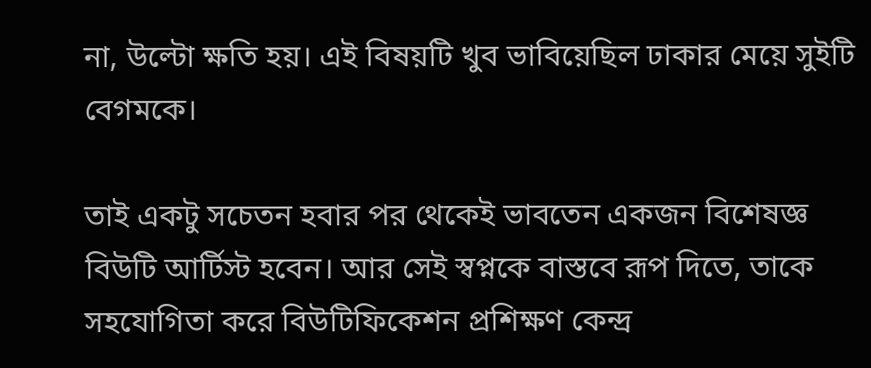না, উল্টো ক্ষতি হয়। এই বিষয়টি খুব ভাবিয়েছিল ঢাকার মেয়ে সুইটি বেগমকে।

তাই একটু সচেতন হবার পর থেকেই ভাবতেন একজন বিশেষজ্ঞ বিউটি আর্টিস্ট হবেন। আর সেই স্বপ্নকে বাস্তবে রূপ দিতে, তাকে সহযোগিতা করে বিউটিফিকেশন প্রশিক্ষণ কেন্দ্র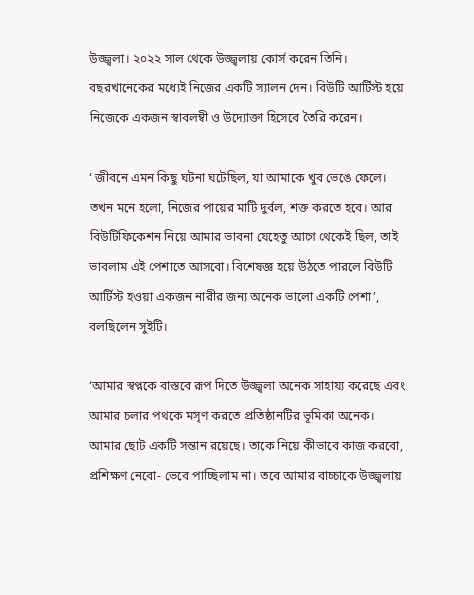উজ্জ্বলা। ২০২২ সাল থেকে উজ্জ্বলায় কোর্স করেন তিনি। বছরখানেকের মধ্যেই নিজের একটি স্যালন দেন। বিউটি আর্টিস্ট হয়ে নিজেকে একজন স্বাবলম্বী ও উদ্যোক্তা হিসেবে তৈরি করেন।

‘ জীবনে এমন কিছু ঘটনা ঘটেছিল, যা আমাকে খুব ভেঙে ফেলে। তখন মনে হলো, নিজের পায়ের মাটি দুর্বল, শক্ত করতে হবে। আর বিউটিফিকেশন নিয়ে আমার ভাবনা যেহেতু আগে থেকেই ছিল, তাই ভাবলাম এই পেশাতে আসবো। বিশেষজ্ঞ হয়ে উঠতে পারলে বিউটি আর্টিস্ট হওয়া একজন নারীর জন্য অনেক ভালো একটি পেশা’, বলছিলেন সুইটি।

‘আমার স্বপ্নকে বাস্তবে রূপ দিতে উজ্জ্বলা অনেক সাহায্য করেছে এবং আমার চলার পথকে মসৃণ করতে প্রতিষ্ঠানটির ভূমিকা অনেক। আমার ছোট একটি সন্তান রয়েছে। তাকে নিয়ে কীভাবে কাজ করবো, প্রশিক্ষণ নেবো- ভেবে পাচ্ছিলাম না। তবে আমার বাচ্চাকে উজ্জ্বলায়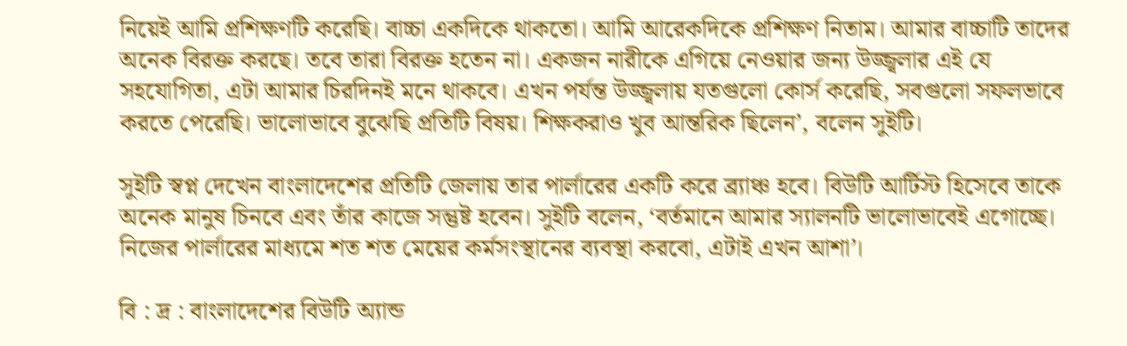নিয়েই আমি প্রশিক্ষণটি করেছি। বাচ্চা একদিকে থাকতো। আমি আরেকদিকে প্রশিক্ষণ নিতাম। আমার বাচ্চাটি তাদের অনেক বিরক্ত করছে। তবে তারা বিরক্ত হতেন না। একজন নারীকে এগিয়ে নেওয়ার জন্য উজ্জ্বলার এই যে সহযোগিতা, এটা আমার চিরদিনই মনে থাকবে। এখন পর্যন্ত উজ্জ্বলায় যতগুলো কোর্স করেছি, সবগুলো সফলভাবে করতে পেরেছি। ভালোভাবে বুঝেছি প্রতিটি বিষয়। শিক্ষকরাও খুব আন্তরিক ছিলেন’, বলেন সুইটি।

সুইটি স্বপ্ন দেখেন বাংলাদেশের প্রতিটি জেলায় তার পার্লারের একটি করে ব্র্যাঞ্চ হবে। বিউটি আর্টিস্ট হিসেবে তাকে অনেক মানুষ চিনবে এবং তাঁর কাজে সন্তুষ্ট হবেন। সুইটি বলেন, ‘বর্তমানে আমার স্যালনটি ভালোভাবেই এগোচ্ছে। নিজের পার্লারের মাধ্যমে শত শত মেয়ের কর্মসংস্থানের ব্যবস্থা করবো, এটাই এখন আশা’।

বি : দ্র : বাংলাদেশের বিউটি অ্যান্ড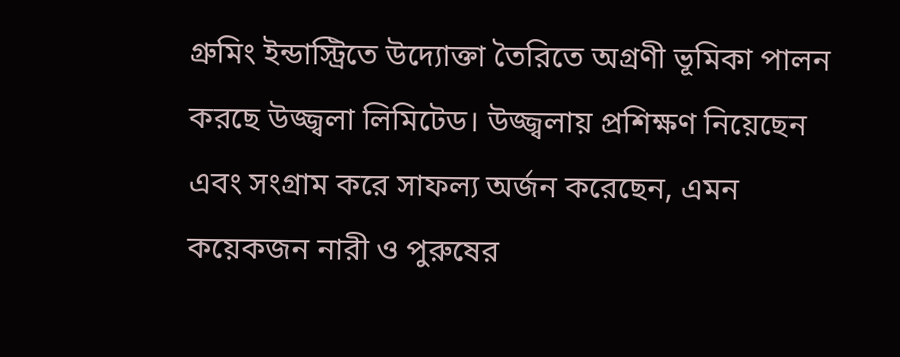গ্রুমিং ইন্ডাস্ট্রিতে উদ্যোক্তা তৈরিতে অগ্রণী ভূমিকা পালন করছে উজ্জ্বলা লিমিটেড। উজ্জ্বলায় প্রশিক্ষণ নিয়েছেন এবং সংগ্রাম করে সাফল্য অর্জন করেছেন, এমন কয়েকজন নারী ও পুরুষের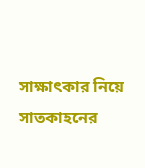সাক্ষাৎকার নিয়ে সাতকাহনের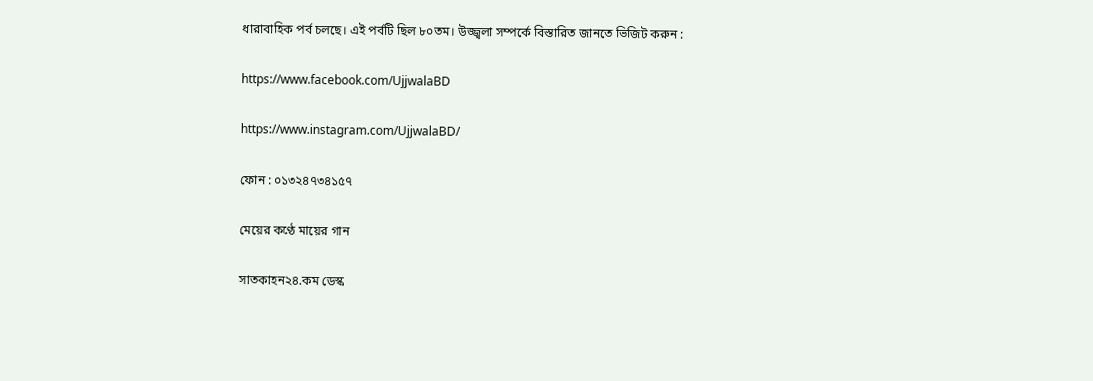ধারাবাহিক পর্ব চলছে। এই পর্বটি ছিল ৮০তম। উজ্জ্বলা সম্পর্কে বিস্তারিত জানতে ভিজিট করুন :

https://www.facebook.com/UjjwalaBD

https://www.instagram.com/UjjwalaBD/

ফোন : ০১৩২৪৭৩৪১৫৭

মেয়ের কণ্ঠে মায়ের গান

সাতকাহন২৪.কম ডেস্ক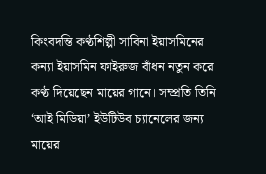কিংবদন্তি কণ্ঠশিল্পী সাবিনা ইয়াসমিনের কন্যা ইয়াসমিন ফাইরুজ বাঁধন নতুন করে কণ্ঠ দিয়েছেন মায়ের গানে। সম্প্রতি তিনি ‘আই মিডিয়া’ ইউটিউব চ্যানেলের জন্য মায়ের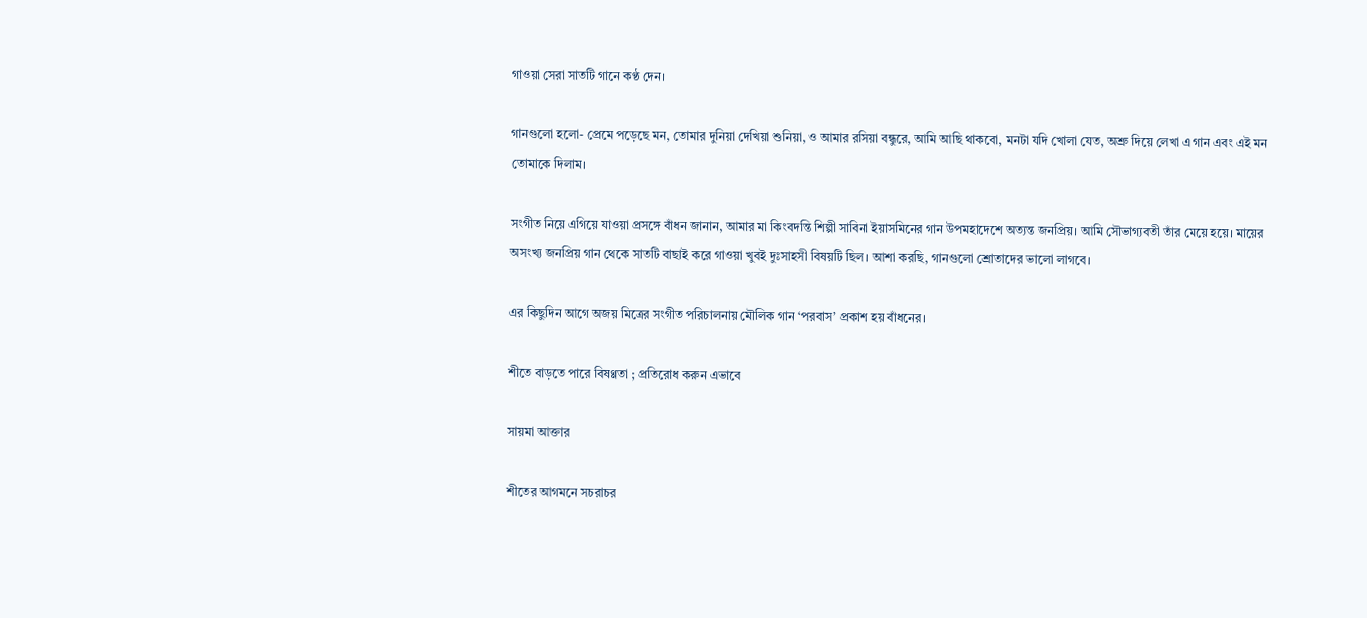গাওয়া সেরা সাতটি গানে কণ্ঠ দেন।

গানগুলো হলো- প্রেমে পড়েছে মন, তোমার দুনিয়া দেখিয়া শুনিয়া, ও আমার রসিয়া বন্ধুরে, আমি আছি থাকবো, মনটা যদি খোলা যেত, অশ্রু দিয়ে লেখা এ গান এবং এই মন তোমাকে দিলাম।

সংগীত নিয়ে এগিয়ে যাওয়া প্রসঙ্গে বাঁধন জানান, আমার মা কিংবদন্তি শিল্পী সাবিনা ইয়াসমিনের গান উপমহাদেশে অত্যন্ত জনপ্রিয়। আমি সৌভাগ্যবতী তাঁর মেয়ে হয়ে। মায়ের অসংখ্য জনপ্রিয় গান থেকে সাতটি বাছাই করে গাওয়া খুবই দুঃসাহসী বিষয়টি ছিল। আশা করছি, গানগুলো শ্রোতাদের ভালো লাগবে।

এর কিছুদিন আগে অজয় মিত্রের সংগীত পরিচালনায় মৌলিক গান ‘পরবাস’ প্রকাশ হয় বাঁধনের।

শীতে বাড়তে পারে বিষণ্ণতা ; প্রতিরোধ করুন এভাবে

সায়মা আক্তার

শীতের আগমনে সচরাচর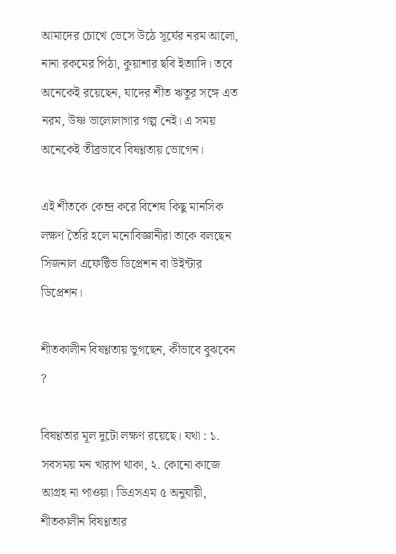আমাদের চোখে ভেসে উঠে সূর্যের নরম আলো, নানা রকমের পিঠা, কুয়াশার ছবি ইত্যাদি। তবে অনেকেই রয়েছেন, যাদের শীত ঋতুর সঙ্গে এত নরম, উষ্ণ ভালোলাগার গল্প নেই। এ সময় অনেকেই তীব্রভাবে বিষণ্ণতায় ভোগেন।

এই শীতকে কেন্দ্র করে বিশেষ কিছু মানসিক লক্ষণ তৈরি হলে মনোবিজ্ঞানীরা তাকে বলছেন সিজনাল এফেক্টিভ ডিপ্রেশন বা উইন্টার ডিপ্রেশন।

শীতকালীন বিষণ্ণতায় ভুগছেন, কীভাবে বুঝবেন ?

বিষণ্ণতার মূল দুটো লক্ষণ রয়েছে। যথা : ১. সবসময় মন খারাপ থাকা, ২. কোনো কাজে আগ্রহ না পাওয়া। ডিএসএম ৫ অনুযায়ী, শীতকালীন বিষণ্ণতার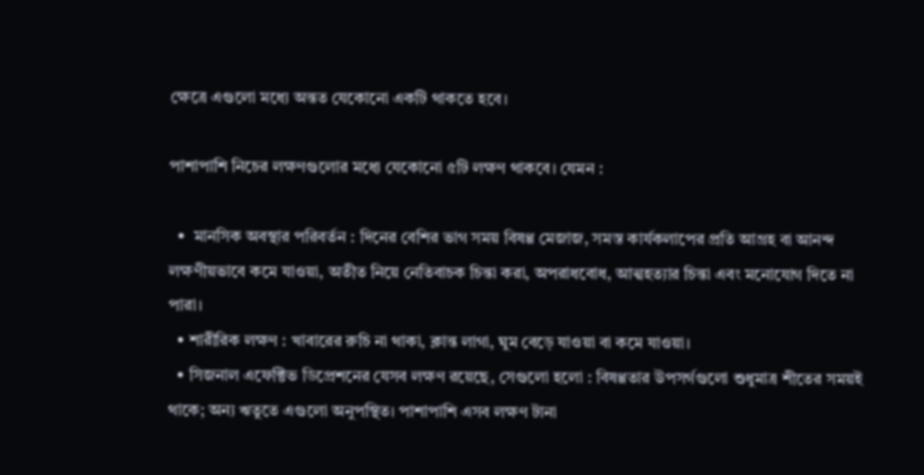ক্ষেত্রে এগুলো মধ্যে অন্তত যেকোনো একটি থাকতে হবে।

পাশাপাশি নিচের লক্ষণগুলোর মধ্যে যেকোনো ৫টি লক্ষণ থাকবে। যেমন :

  •  মানসিক অবস্থার পরিবর্তন : দিনের বেশির ভাগ সময় বিষণ্ণ মেজাজ, সমস্ত কার্যকলাপের প্রতি আগ্রহ বা আনন্দ লক্ষণীয়ভাবে কমে যাওয়া, অতীত নিয়ে নেতিবাচক চিন্তা করা, অপরাধবোধ, আত্মহত্যার চিন্তা এবং মনোযোগ দিতে না পারা।
  • শারীরিক লক্ষণ : খাবারের রুচি না থাকা, ক্লান্ত লাগা, ঘুম বেড়ে যাওয়া বা কমে যাওয়া।
  • সিজনাল এফেক্টিভ ডিপ্রেশনের যেসব লক্ষণ রয়েছে, সেগুলো হলো : বিষণ্ণতার উপসর্গগুলো শুধুমাত্র শীতের সময়ই থাকে; অন্য ঋতুতে এগুলো অনুপস্থিত। পাশাপাশি এসব লক্ষণ টানা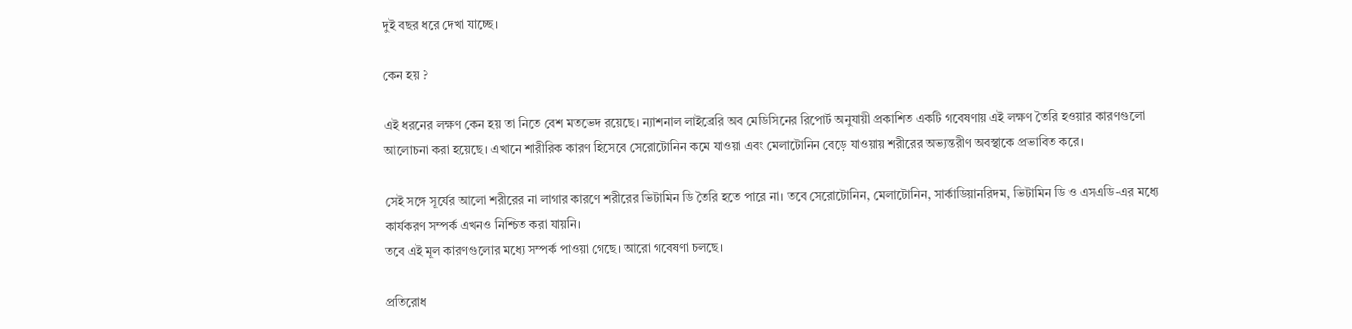দুই বছর ধরে দেখা যাচ্ছে।

কেন হয় ?

এই ধরনের লক্ষণ কেন হয় তা নিতে বেশ মতভেদ রয়েছে। ন্যাশনাল লাইব্রেরি অব মেডিসিনের রিপোর্ট অনুযায়ী প্রকাশিত একটি গবেষণায় এই লক্ষণ তৈরি হওয়ার কারণগুলো আলোচনা করা হয়েছে। এখানে শারীরিক কারণ হিসেবে সেরোটোনিন কমে যাওয়া এবং মেলাটোনিন বেড়ে যাওয়ায় শরীরের অভ্যন্তরীণ অবস্থাকে প্রভাবিত করে।

সেই সঙ্গে সূর্যের আলো শরীরের না লাগার কারণে শরীরের ভিটামিন ডি তৈরি হতে পারে না। তবে সেরোটোনিন, মেলাটোনিন, সার্কাডিয়ানরিদম, ভিটামিন ডি ও এসএডি-এর মধ্যে কার্যকরণ সম্পর্ক এখনও নিশ্চিত করা যায়নি।
তবে এই মূল কারণগুলোর মধ্যে সম্পর্ক পাওয়া গেছে। আরো গবেষণা চলছে।

প্রতিরোধ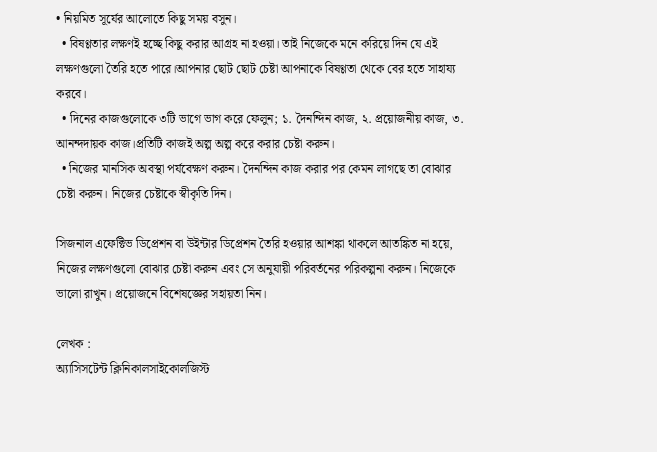• নিয়মিত সূর্যের আলোতে কিছু সময় বসুন।
  • বিষণ্ণতার লক্ষণই হচ্ছে কিছু করার আগ্রহ না হওয়া। তাই নিজেকে মনে করিয়ে দিন যে এই লক্ষণগুলো তৈরি হতে পারে।আপনার ছোট ছোট চেষ্টা আপনাকে বিষণ্ণতা থেকে বের হতে সাহায্য করবে।
  • দিনের কাজগুলোকে ৩টি ভাগে ভাগ করে ফেলুন; ১. দৈনন্দিন কাজ, ২. প্রয়োজনীয় কাজ, ৩. আনন্দদায়ক কাজ।প্রতিটি কাজই অল্প অল্প করে করার চেষ্টা করুন।
  • নিজের মানসিক অবস্থা পর্যবেক্ষণ করুন। দৈনন্দিন কাজ করার পর কেমন লাগছে তা বোঝার চেষ্টা করুন। নিজের চেষ্টাকে স্বীকৃতি দিন।

সিজনাল এফেক্টিভ ডিপ্রেশন বা উইন্টার ডিপ্রেশন তৈরি হওয়ার আশঙ্কা থাকলে আতঙ্কিত না হয়ে, নিজের লক্ষণগুলো বোঝার চেষ্টা করুন এবং সে অনুযায়ী পরিবর্তনের পরিকল্পনা করুন। নিজেকে ভালো রাখুন। প্রয়োজনে বিশেষজ্ঞের সহায়তা নিন।

লেখক :
অ্যাসিসটেন্ট ক্লিনিকালসাইকোলজিস্ট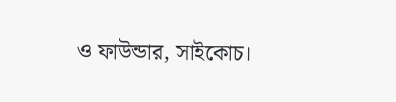ও ফাউন্ডার, সাইকোচ।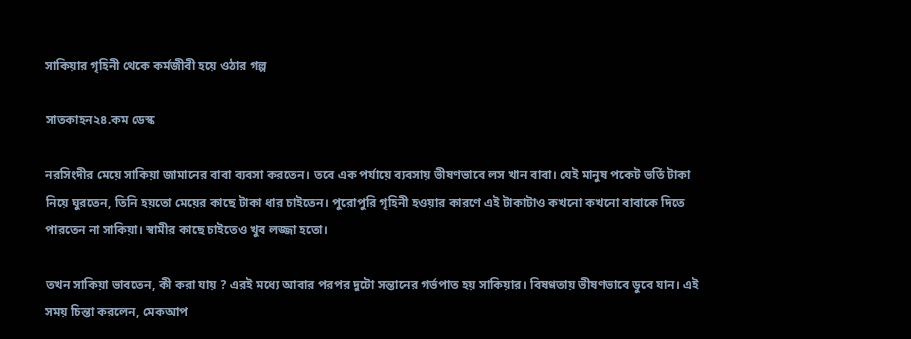সাকিয়ার গৃহিনী থেকে কর্মজীবী হয়ে ওঠার গল্প

সাতকাহন২৪.কম ডেস্ক

নরসিংদীর মেয়ে সাকিয়া জামানের বাবা ব্যবসা করতেন। তবে এক পর্যায়ে ব্যবসায় ভীষণভাবে লস খান বাবা। যেই মানুষ পকেট ভর্তি টাকা নিয়ে ঘুরতেন, তিনি হয়তো মেয়ের কাছে টাকা ধার চাইতেন। পুরোপুরি গৃহিনী হওয়ার কারণে এই টাকাটাও কখনো কখনো বাবাকে দিতে পারতেন না সাকিয়া। স্বামীর কাছে চাইতেও খুব লজ্জা হতো।

তখন সাকিয়া ভাবতেন, কী করা যায় ? এরই মধ্যে আবার পরপর দুটো সন্তানের গর্ভপাত হয় সাকিয়ার। বিষণ্ণতায় ভীষণভাবে ডুবে যান। এই সময় চিন্তা করলেন, মেকআপ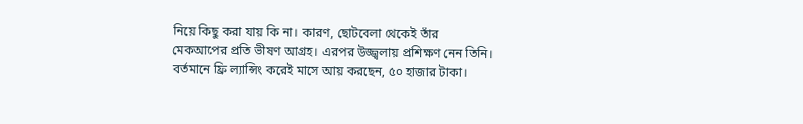নিয়ে কিছু করা যায় কি না। কারণ, ছোটবেলা থেকেই তাঁর মেকআপের প্রতি ভীষণ আগ্রহ। এরপর উজ্জ্বলায় প্রশিক্ষণ নেন তিনি। বর্তমানে ফ্রি ল্যান্সিং করেই মাসে আয় করছেন, ৫০ হাজার টাকা।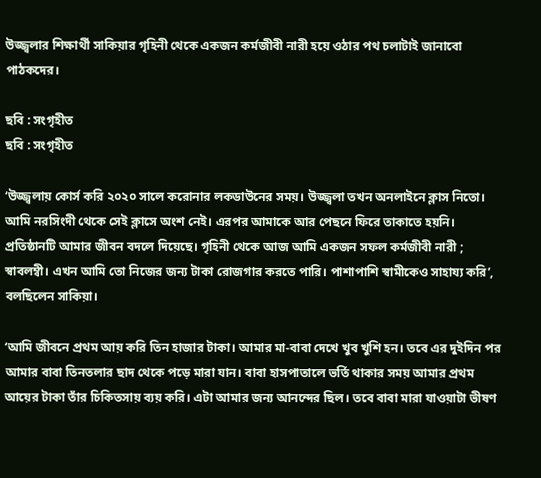উজ্জ্বলার শিক্ষার্থী সাকিয়ার গৃহিনী থেকে একজন কর্মজীবী নারী হয়ে ওঠার পথ চলাটাই জানাবো পাঠকদের।

ছবি : সংগৃহীত
ছবি : সংগৃহীত

‘উজ্জ্বলায় কোর্স করি ২০২০ সালে করোনার লকডাউনের সময়। উজ্জ্বলা তখন অনলাইনে ক্লাস নিতো। আমি নরসিংদী থেকে সেই ক্লাসে অংশ নেই। এরপর আমাকে আর পেছনে ফিরে তাকাতে হয়নি। প্রতিষ্ঠানটি আমার জীবন বদলে দিয়েছে। গৃহিনী থেকে আজ আমি একজন সফল কর্মজীবী নারী ; স্বাবলম্বী। এখন আমি তো নিজের জন্য টাকা রোজগার করতে পারি। পাশাপাশি স্বামীকেও সাহায্য করি’, বলছিলেন সাকিয়া।

‘আমি জীবনে প্রথম আয় করি তিন হাজার টাকা। আমার মা-বাবা দেখে খুব খুশি হন। তবে এর দুইদিন পর আমার বাবা তিনতলার ছাদ থেকে পড়ে মারা যান। বাবা হাসপাতালে ভর্তি থাকার সময় আমার প্রথম আয়ের টাকা তাঁর চিকিতসায় ব্যয় করি। এটা আমার জন্য আনন্দের ছিল। তবে বাবা মারা যাওয়াটা ভীষণ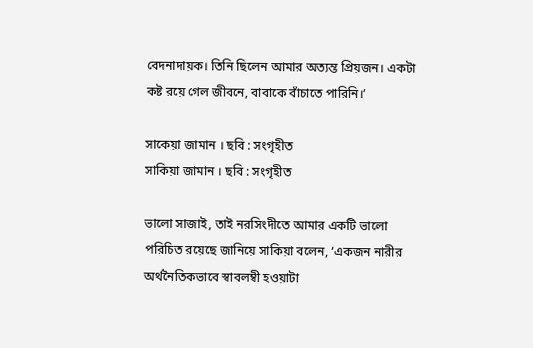বেদনাদায়ক। তিনি ছিলেন আমার অত্যন্ত প্রিয়জন। একটা কষ্ট রয়ে গেল জীবনে, বাবাকে বাঁচাতে পারিনি।’

সাকেয়া জামান । ছবি : সংগৃহীত
সাকিয়া জামান । ছবি : সংগৃহীত

ভালো সাজাই, তাই নরসিংদীতে আমার একটি ভালো পরিচিত রয়েছে জানিয়ে সাকিয়া বলেন, ‘একজন নারীর অর্থনৈতিকভাবে স্বাবলম্বী হওয়াটা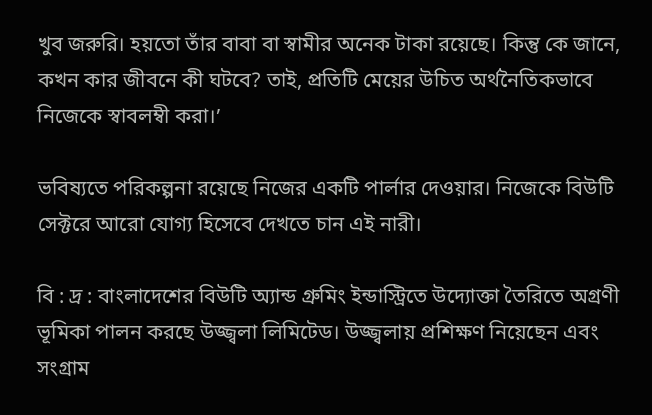খুব জরুরি। হয়তো তাঁর বাবা বা স্বামীর অনেক টাকা রয়েছে। কিন্তু কে জানে, কখন কার জীবনে কী ঘটবে? তাই, প্রতিটি মেয়ের উচিত অর্থনৈতিকভাবে নিজেকে স্বাবলম্বী করা।’

ভবিষ্যতে পরিকল্পনা রয়েছে নিজের একটি পার্লার দেওয়ার। নিজেকে বিউটি সেক্টরে আরো যোগ্য হিসেবে দেখতে চান এই নারী।

বি : দ্র : বাংলাদেশের বিউটি অ্যান্ড গ্রুমিং ইন্ডাস্ট্রিতে উদ্যোক্তা তৈরিতে অগ্রণী ভূমিকা পালন করছে উজ্জ্বলা লিমিটেড। উজ্জ্বলায় প্রশিক্ষণ নিয়েছেন এবং সংগ্রাম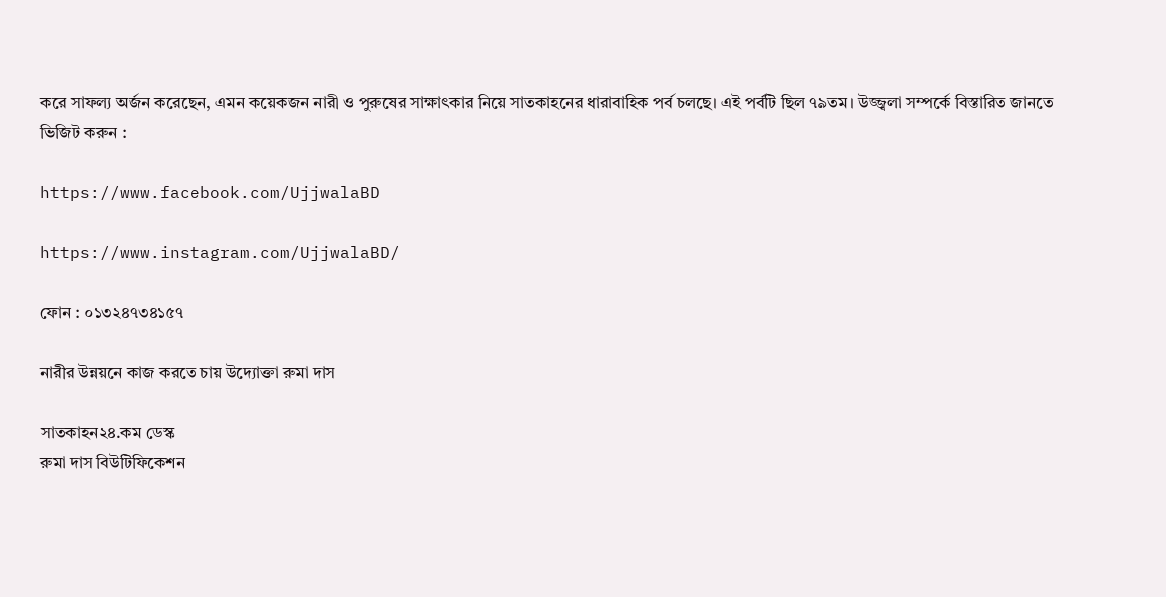করে সাফল্য অর্জন করেছেন, এমন কয়েকজন নারী ও পুরুষের সাক্ষাৎকার নিয়ে সাতকাহনের ধারাবাহিক পর্ব চলছে। এই পর্বটি ছিল ৭৯তম। উজ্জ্বলা সম্পর্কে বিস্তারিত জানতে ভিজিট করুন :

https://www.facebook.com/UjjwalaBD

https://www.instagram.com/UjjwalaBD/

ফোন : ০১৩২৪৭৩৪১৫৭

নারীর উন্নয়নে কাজ করতে চায় উদ্যোক্তা রুমা দাস

সাতকাহন২৪.কম ডেস্ক
রুমা দাস বিউটিফিকেশন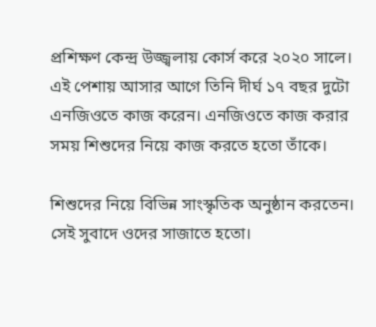প্রশিক্ষণ কেন্দ্র উজ্জ্বলায় কোর্স করে ২০২০ সালে। এই পেশায় আসার আগে তিনি দীর্ঘ ১৭ বছর দুটো এনজিওতে কাজ করেন। এনজিওতে কাজ করার সময় শিশুদের নিয়ে কাজ করতে হতো তাঁকে।

শিশুদের নিয়ে বিভিন্ন সাংস্কৃতিক অনুষ্ঠান করতেন। সেই সুবাদে ওদের সাজাতে হতো।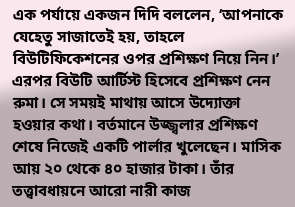এক পর্যায়ে একজন দিদি বললেন, ‘আপনাকে যেহেতু সাজাতেই হয়, তাহলে বিউটিফিকেশনের ওপর প্রশিক্ষণ নিয়ে নিন।’ এরপর বিউটি আর্টিস্ট হিসেবে প্রশিক্ষণ নেন রুমা। সে সময়ই মাথায় আসে উদ্যোক্তা হওয়ার কথা। বর্তমানে উজ্জ্বলার প্রশিক্ষণ শেষে নিজেই একটি পার্লার খুলেছেন। মাসিক আয় ২০ থেকে ৪০ হাজার টাকা। তাঁর তত্ত্বাবধায়নে আরো নারী কাজ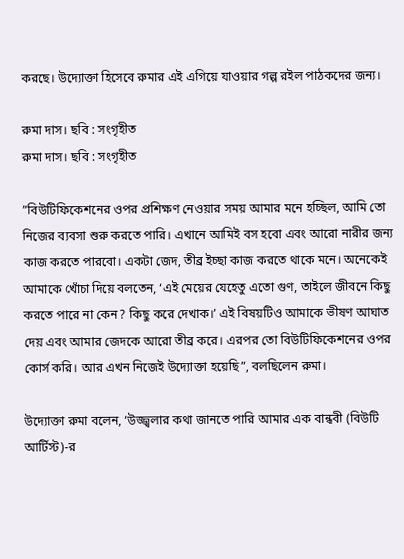করছে। উদ্যোক্তা হিসেবে রুমার এই এগিয়ে যাওয়ার গল্প রইল পাঠকদের জন্য।

রুমা দাস। ছবি : সংগৃহীত
রুমা দাস। ছবি : সংগৃহীত

”বিউটিফিকেশনের ওপর প্রশিক্ষণ নেওয়ার সময় আমার মনে হচ্ছিল, আমি তো নিজের ব্যবসা শুরু করতে পারি। এখানে আমিই বস হবো এবং আরো নারীর জন্য কাজ করতে পারবো। একটা জেদ, তীব্র ইচ্ছা কাজ করতে থাকে মনে। অনেকেই আমাকে খোঁচা দিয়ে বলতেন, ‘এই মেয়ের যেহেতু এতো গুণ, তাইলে জীবনে কিছু করতে পারে না কেন? কিছু করে দেখাক।’ এই বিষয়টিও আমাকে ভীষণ আঘাত দেয় এবং আমার জেদকে আরো তীব্র করে। এরপর তো বিউটিফিকেশনের ওপর কোর্স করি। আর এখন নিজেই উদ্যোক্তা হয়েছি”, বলছিলেন রুমা।

উদ্যোক্তা রুমা বলেন, ‘উজ্জ্বলার কথা জানতে পারি আমার এক বান্ধবী (বিউটি আর্টিস্ট)-র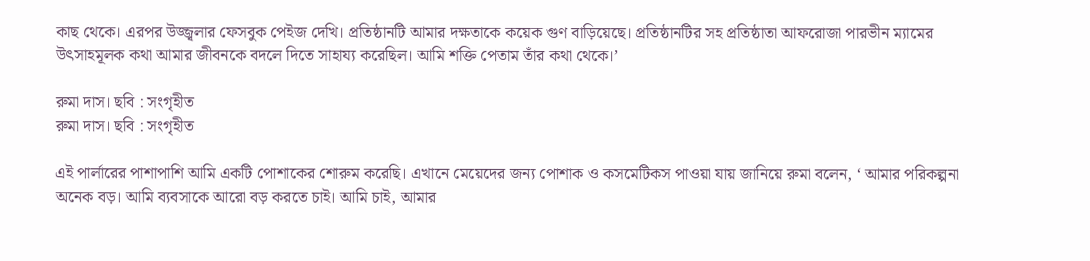কাছ থেকে। এরপর উজ্জ্বলার ফেসবুক পেইজ দেখি। প্রতিষ্ঠানটি আমার দক্ষতাকে কয়েক গুণ বাড়িয়েছে। প্রতিষ্ঠানটির সহ প্রতিষ্ঠাতা আফরোজা পারভীন ম্যামের উৎসাহমূলক কথা আমার জীবনকে বদলে দিতে সাহায্য করেছিল। আমি শক্তি পেতাম তাঁর কথা থেকে।’

রুমা দাস। ছবি : সংগৃহীত
রুমা দাস। ছবি : সংগৃহীত

এই পার্লারের পাশাপাশি আমি একটি পোশাকের শোরুম করেছি। এখানে মেয়েদের জন্য পোশাক ও কসমেটিকস পাওয়া যায় জানিয়ে রুমা বলেন, ‘ আমার পরিকল্পনা অনেক বড়। আমি ব্যবসাকে আরো বড় করতে চাই। আমি চাই, আমার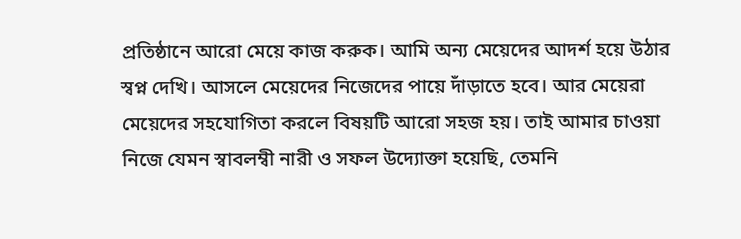প্রতিষ্ঠানে আরো মেয়ে কাজ করুক। আমি অন্য মেয়েদের আদর্শ হয়ে উঠার স্বপ্ন দেখি। আসলে মেয়েদের নিজেদের পায়ে দাঁড়াতে হবে। আর মেয়েরা মেয়েদের সহযোগিতা করলে বিষয়টি আরো সহজ হয়। তাই আমার চাওয়া নিজে যেমন স্বাবলম্বী নারী ও সফল উদ্যোক্তা হয়েছি, তেমনি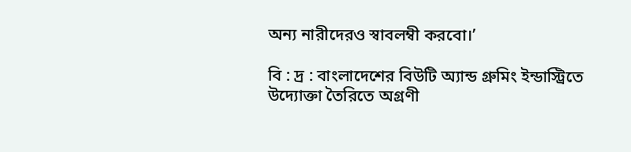অন্য নারীদেরও স্বাবলম্বী করবো।’

বি : দ্র : বাংলাদেশের বিউটি অ্যান্ড গ্রুমিং ইন্ডাস্ট্রিতে উদ্যোক্তা তৈরিতে অগ্রণী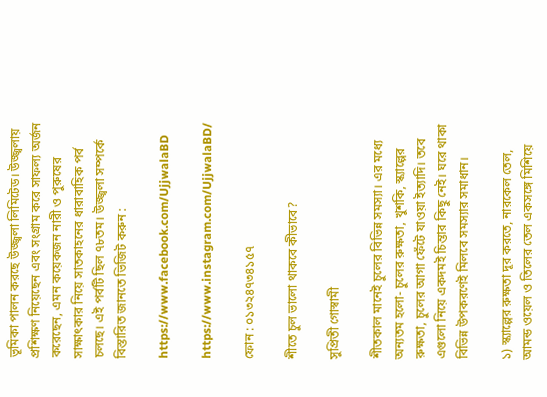ভূমিকা পালন করছে উজ্জ্বলা লিমিটেড। উজ্জ্বলায় প্রশিক্ষণ নিয়েছেন এবং সংগ্রাম করে সাফল্য অর্জন করেছেন, এমন কয়েকজন নারী ও পুরুষের সাক্ষাৎকার নিয়ে সাতকাহনের ধারাবাহিক পর্ব চলছে। এই পর্বটি ছিল ৭৮তম। উজ্জ্বলা সম্পর্কে বিস্তারিত জানতে ভিজিট করুন :

https://www.facebook.com/UjjwalaBD

https://www.instagram.com/UjjwalaBD/

ফোন : ০১৩২৪৭৩৪১৫৭

শীতে চুল ভালো থাকবে কীভাবে?

সুপ্রিতী গোস্বামী

শীতকাল মানেই চুলের বিভিন্ন সমস্যা। এর মধ্যে অন্যতম হলো- চুলের রুক্ষতা, খুশকি, স্ক্যাল্পের রুক্ষতা, চুলের আগা ফেঁটে যাওয়া ইত্যাদি। তবে এগুলো নিয়ে একদমই চিন্তার কিছু নেই। ঘরে থাকা বিভিন্ন উপকরণেই মিলবে সমস্যার সমাধান।

১) স্ক্যাল্পের রুক্ষতা দূর করতে, নারকেল তেল, আমন্ড ওয়েল ও তিলের তেল একসঙ্গে মিশিয়ে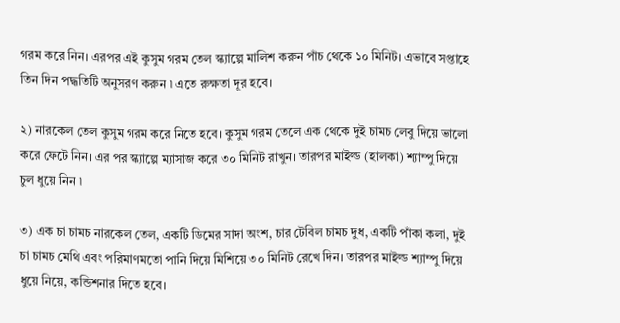গরম করে নিন। এরপর এই কুসুম গরম তেল স্ক্যাল্পে মালিশ করুন পাঁচ থেকে ১০ মিনিট। এভাবে সপ্তাহে তিন দিন পদ্ধতিটি অনুসরণ করুন ৷ এতে রুক্ষতা দূর হবে।

২) নারকেল তেল কুসুম গরম করে নিতে হবে। কুসুম গরম তেলে এক থেকে দুই চামচ লেবু দিয়ে ভালো করে ফেটে নিন। এর পর স্ক্যাল্পে ম্যাসাজ করে ৩০ মিনিট রাখুন। তারপর মাইল্ড (হালকা) শ্যাম্পু দিয়ে চুল ধুয়ে নিন ৷

৩) এক চা চামচ নারকেল তেল, একটি ডিমের সাদা অংশ, চার টেবিল চামচ দুধ, একটি পাঁকা কলা, দুই চা চামচ মেথি এবং পরিমাণমতো পানি দিয়ে মিশিয়ে ৩০ মিনিট রেখে দিন। তারপর মাইল্ড শ্যাম্পু দিয়ে ধুয়ে নিয়ে, কন্ডিশনার দিতে হবে।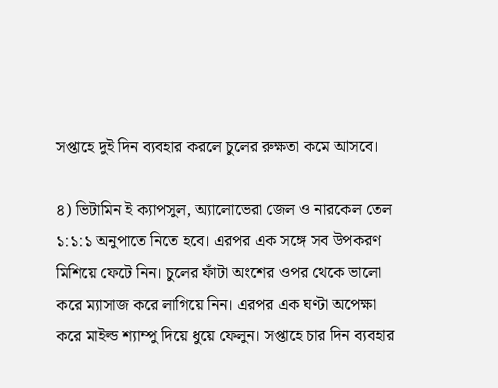সপ্তাহে দুই দিন ব্যবহার করলে চুলের রুক্ষতা কমে আসবে।

৪) ভিটামিন ই ক্যাপসুল, অ্যালোভেরা জেল ও নারকেল তেল ১:১:১ অনুপাতে নিতে হবে। এরপর এক সঙ্গে সব উপকরণ মিশিয়ে ফেটে নিন। চুলের ফাঁটা অংশের ওপর থেকে ভালো করে ম্যাসাজ করে লাগিয়ে নিন। এরপর এক ঘণ্টা অপেক্ষা করে মাইল্ড শ্যাম্পু দিয়ে ধুয়ে ফেলুন। সপ্তাহে চার দিন ব্যবহার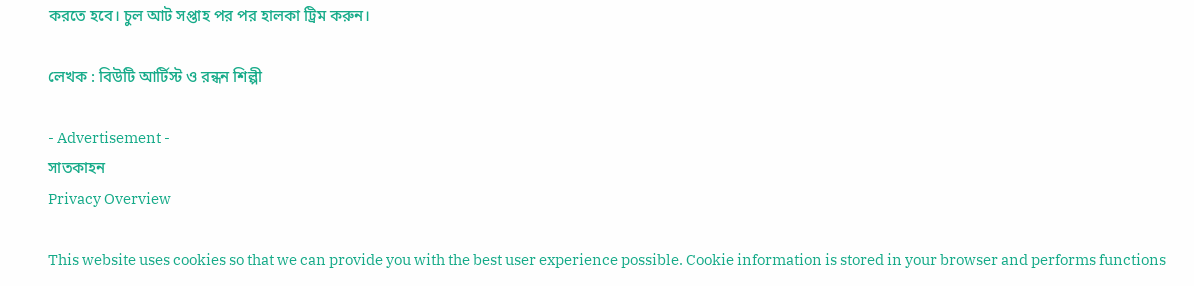করতে হবে। চুল আট সপ্তাহ পর পর হালকা ট্রিম করুন।

লেখক : বিউটি আর্টিস্ট ও রন্ধন শিল্পী

- Advertisement -
সাতকাহন
Privacy Overview

This website uses cookies so that we can provide you with the best user experience possible. Cookie information is stored in your browser and performs functions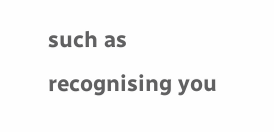such as recognising you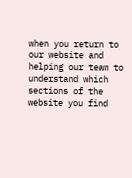when you return to our website and helping our team to understand which sections of the website you find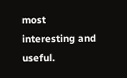most interesting and useful.